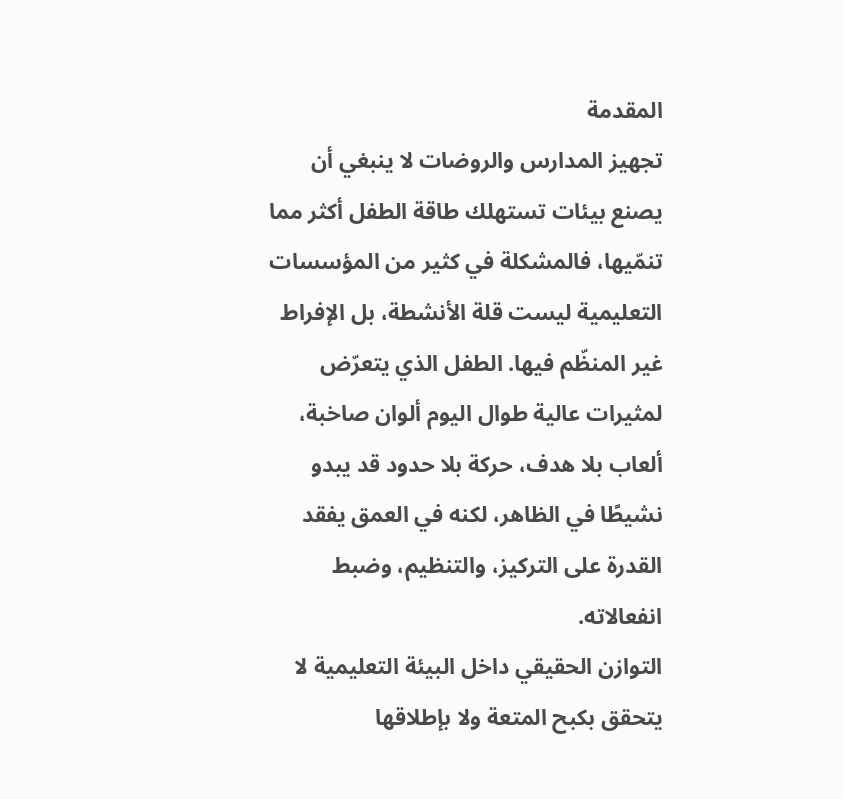المقدمة
تجهيز المدارس والروضات لا ينبغي أن يصنع بيئات تستهلك طاقة الطفل أكثر مما تنمّيها، فالمشكلة في كثير من المؤسسات التعليمية ليست قلة الأنشطة، بل الإفراط غير المنظّم فيها. الطفل الذي يتعرّض لمثيرات عالية طوال اليوم ألوان صاخبة، ألعاب بلا هدف، حركة بلا حدود قد يبدو نشيطًا في الظاهر، لكنه في العمق يفقد القدرة على التركيز، والتنظيم، وضبط انفعالاته.
التوازن الحقيقي داخل البيئة التعليمية لا يتحقق بكبح المتعة ولا بإطلاقها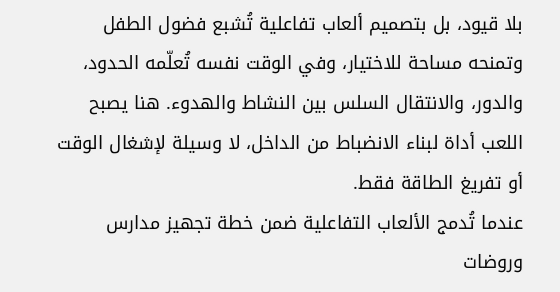بلا قيود، بل بتصميم ألعاب تفاعلية تُشبع فضول الطفل وتمنحه مساحة للاختيار، وفي الوقت نفسه تُعلّمه الحدود، والدور، والانتقال السلس بين النشاط والهدوء. هنا يصبح اللعب أداة لبناء الانضباط من الداخل، لا وسيلة لإشغال الوقت أو تفريغ الطاقة فقط.
عندما تُدمج الألعاب التفاعلية ضمن خطة تجهيز مدارس وروضات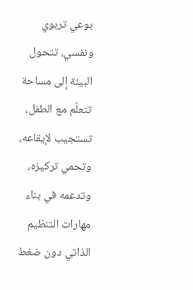بوعي تربوي ونفسي، تتحول البيئة إلى مساحة تتعلّم مع الطفل، تستجيب لإيقاعه، وتحمي تركيزه، وتدعمه في بناء مهارات التنظيم الذاتي دون ضغط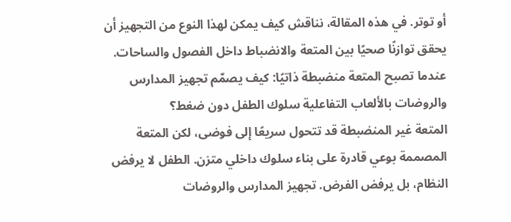أو توتر. في هذه المقالة، نناقش كيف يمكن لهذا النوع من التجهيز أن يحقق توازنًا صحيًا بين المتعة والانضباط داخل الفصول والساحات.
عندما تصبح المتعة منضبطة ذاتيًا: كيف يصمّم تجهيز المدارس والروضات بالألعاب التفاعلية سلوك الطفل دون ضغط؟
المتعة غير المنضبطة قد تتحول سريعًا إلى فوضى، لكن المتعة المصممة بوعي قادرة على بناء سلوك داخلي متزن. الطفل لا يرفض النظام، بل يرفض الفرض. تجهيز المدارس والروضات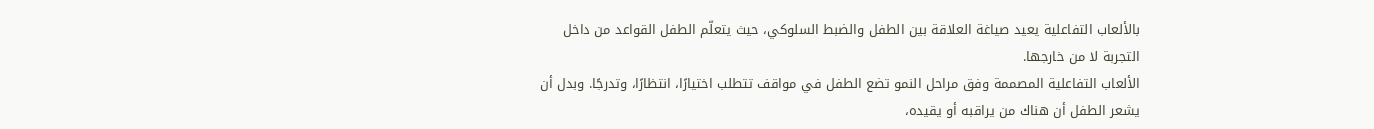بالألعاب التفاعلية يعيد صياغة العلاقة بين الطفل والضبط السلوكي، حيث يتعلّم الطفل القواعد من داخل التجربة لا من خارجها.
الألعاب التفاعلية المصممة وفق مراحل النمو تضع الطفل في مواقف تتطلب اختيارًا، انتظارًا، وتدرجًا. وبدل أن يشعر الطفل أن هناك من يراقبه أو يقيده،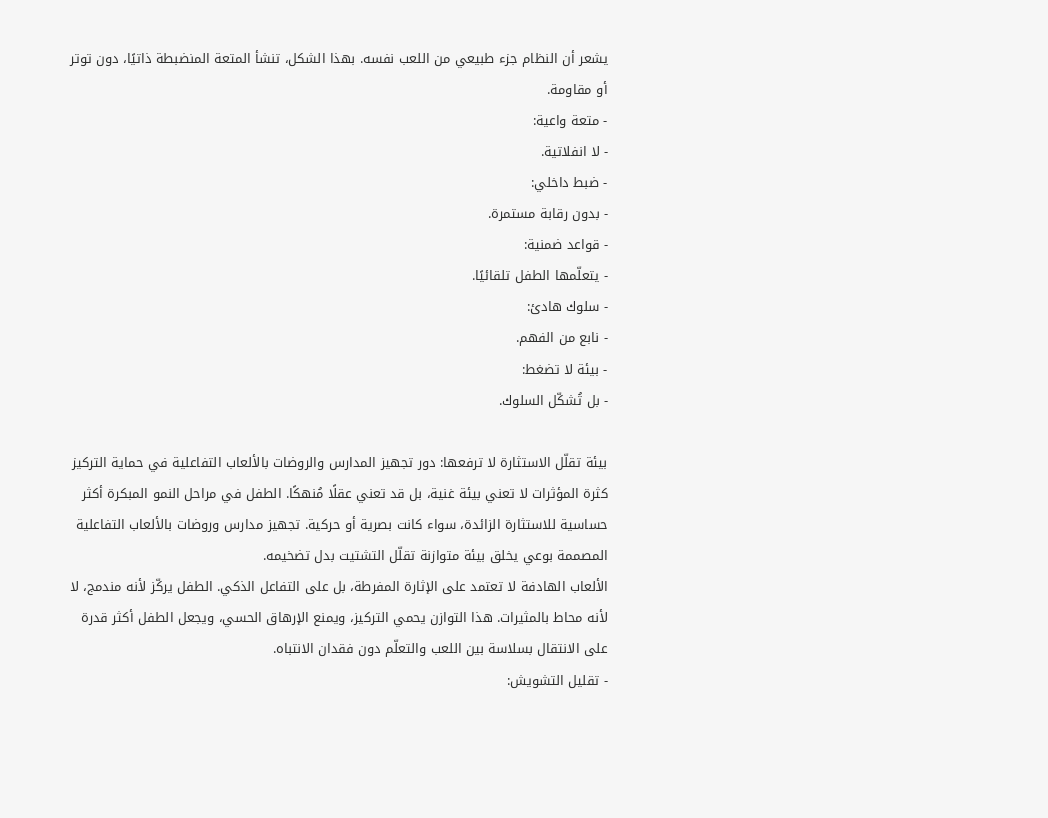يشعر أن النظام جزء طبيعي من اللعب نفسه. بهذا الشكل، تنشأ المتعة المنضبطة ذاتيًا، دون توتر أو مقاومة.
- متعة واعية:
- لا انفلاتية.
- ضبط داخلي:
- بدون رقابة مستمرة.
- قواعد ضمنية:
- يتعلّمها الطفل تلقائيًا.
- سلوك هادئ:
- نابع من الفهم.
- بيئة لا تضغط:
- بل تُشكّل السلوك.

بيئة تقلّل الاستثارة لا ترفعها: دور تجهيز المدارس والروضات بالألعاب التفاعلية في حماية التركيز
كثرة المؤثرات لا تعني بيئة غنية، بل قد تعني عقلًا مُنهكًا. الطفل في مراحل النمو المبكرة أكثر حساسية للاستثارة الزائدة، سواء كانت بصرية أو حركية. تجهيز مدارس وروضات بالألعاب التفاعلية المصممة بوعي يخلق بيئة متوازنة تقلّل التشتيت بدل تضخيمه.
الألعاب الهادفة لا تعتمد على الإثارة المفرطة، بل على التفاعل الذكي. الطفل يركّز لأنه مندمج، لا لأنه محاط بالمثيرات. هذا التوازن يحمي التركيز، ويمنع الإرهاق الحسي، ويجعل الطفل أكثر قدرة على الانتقال بسلاسة بين اللعب والتعلّم دون فقدان الانتباه.
- تقليل التشويش: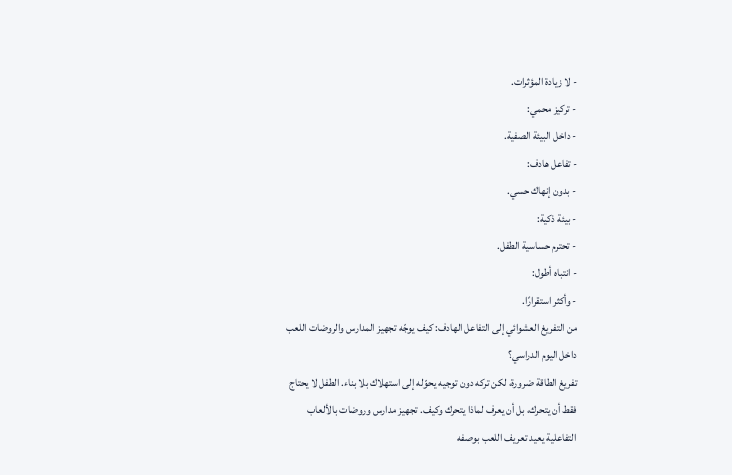- لا زيادة المؤثرات.
- تركيز محمي:
- داخل البيئة الصفية.
- تفاعل هادف:
- بدون إنهاك حسي.
- بيئة ذكية:
- تحترم حساسية الطفل.
- انتباه أطول:
- وأكثر استقرارًا.
من التفريغ العشوائي إلى التفاعل الهادف: كيف يوجّه تجهيز المدارس والروضات اللعب داخل اليوم الدراسي؟
تفريغ الطاقة ضرورة، لكن تركه دون توجيه يحوّله إلى استهلاك بلا بناء. الطفل لا يحتاج فقط أن يتحرك، بل أن يعرف لماذا يتحرك وكيف. تجهيز مدارس وروضات بالألعاب التفاعلية يعيد تعريف اللعب بوصفه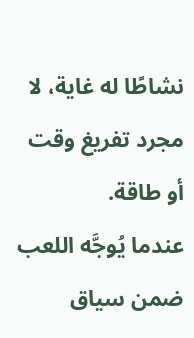نشاطًا له غاية، لا مجرد تفريغ وقت أو طاقة.
عندما يُوجَّه اللعب ضمن سياق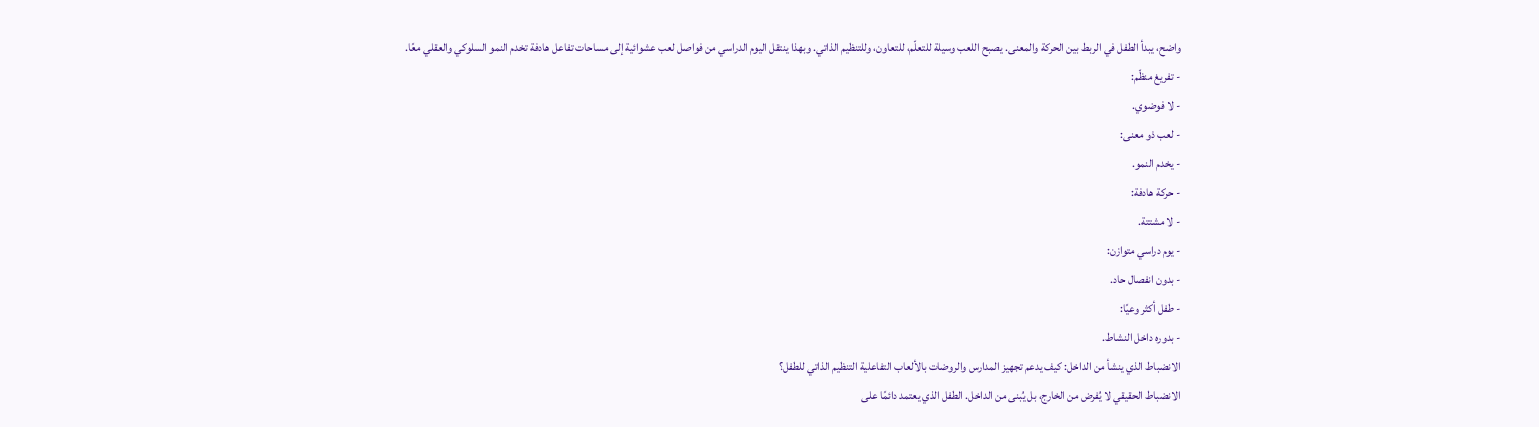واضح، يبدأ الطفل في الربط بين الحركة والمعنى. يصبح اللعب وسيلة للتعلّم، للتعاون، وللتنظيم الذاتي. وبهذا ينتقل اليوم الدراسي من فواصل لعب عشوائية إلى مساحات تفاعل هادفة تخدم النمو السلوكي والعقلي معًا.
- تفريغ منظّم:
- لا فوضوي.
- لعب ذو معنى:
- يخدم النمو.
- حركة هادفة:
- لا مشتتة.
- يوم دراسي متوازن:
- بدون انفصال حاد.
- طفل أكثر وعيًا:
- بدوره داخل النشاط.
الانضباط الذي ينشأ من الداخل: كيف يدعم تجهيز المدارس والروضات بالألعاب التفاعلية التنظيم الذاتي للطفل؟
الانضباط الحقيقي لا يُفرض من الخارج، بل يُبنى من الداخل. الطفل الذي يعتمد دائمًا على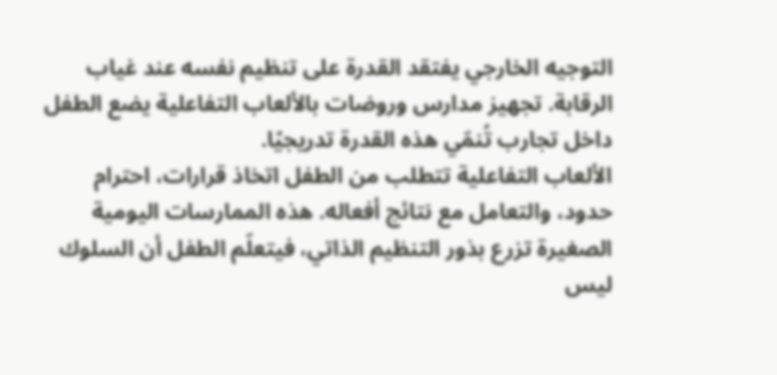التوجيه الخارجي يفتقد القدرة على تنظيم نفسه عند غياب الرقابة. تجهيز مدارس وروضات بالألعاب التفاعلية يضع الطفل داخل تجارب تُنمّي هذه القدرة تدريجيًا.
الألعاب التفاعلية تتطلب من الطفل اتخاذ قرارات، احترام حدود، والتعامل مع نتائج أفعاله. هذه الممارسات اليومية الصغيرة تزرع بذور التنظيم الذاتي، فيتعلّم الطفل أن السلوك ليس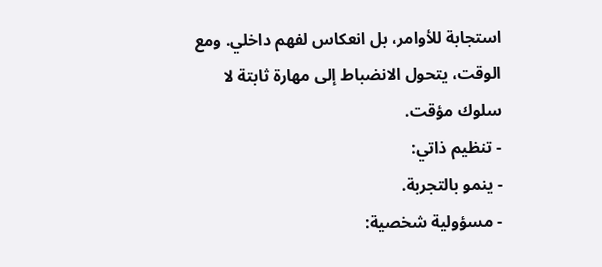استجابة للأوامر، بل انعكاس لفهم داخلي. ومع الوقت، يتحول الانضباط إلى مهارة ثابتة لا سلوك مؤقت.
- تنظيم ذاتي:
- ينمو بالتجربة.
- مسؤولية شخصية: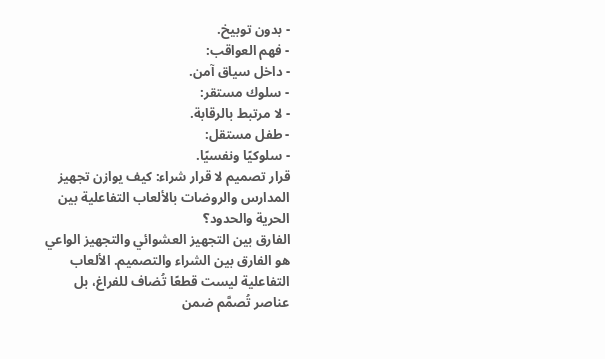- بدون توبيخ.
- فهم العواقب:
- داخل سياق آمن.
- سلوك مستقر:
- لا مرتبط بالرقابة.
- طفل مستقل:
- سلوكيًا ونفسيًا.
قرار تصميم لا قرار شراء: كيف يوازن تجهيز المدارس والروضات بالألعاب التفاعلية بين الحرية والحدود؟
الفارق بين التجهيز العشوائي والتجهيز الواعي هو الفارق بين الشراء والتصميم. الألعاب التفاعلية ليست قطعًا تُضاف للفراغ، بل عناصر تُصمَّم ضمن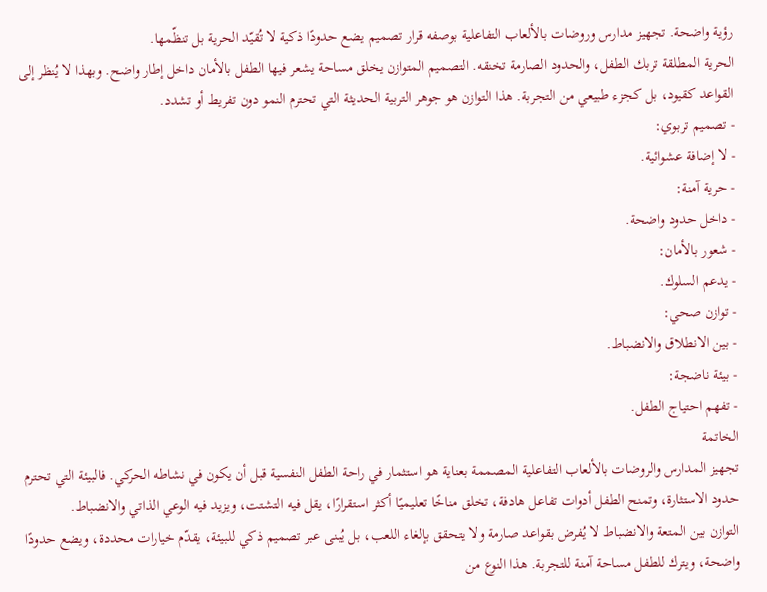رؤية واضحة. تجهيز مدارس وروضات بالألعاب التفاعلية بوصفه قرار تصميم يضع حدودًا ذكية لا تُقيّد الحرية بل تنظّمها.
الحرية المطلقة تربك الطفل، والحدود الصارمة تخنقه. التصميم المتوازن يخلق مساحة يشعر فيها الطفل بالأمان داخل إطار واضح. وبهذا لا يُنظر إلى القواعد كقيود، بل كجزء طبيعي من التجربة. هذا التوازن هو جوهر التربية الحديثة التي تحترم النمو دون تفريط أو تشدد.
- تصميم تربوي:
- لا إضافة عشوائية.
- حرية آمنة:
- داخل حدود واضحة.
- شعور بالأمان:
- يدعم السلوك.
- توازن صحي:
- بين الانطلاق والانضباط.
- بيئة ناضجة:
- تفهم احتياج الطفل.
الخاتمة
تجهيز المدارس والروضات بالألعاب التفاعلية المصممة بعناية هو استثمار في راحة الطفل النفسية قبل أن يكون في نشاطه الحركي. فالبيئة التي تحترم حدود الاستثارة، وتمنح الطفل أدوات تفاعل هادفة، تخلق مناخًا تعليميًا أكثر استقرارًا، يقل فيه التشتت، ويزيد فيه الوعي الذاتي والانضباط.
التوازن بين المتعة والانضباط لا يُفرض بقواعد صارمة ولا يتحقق بإلغاء اللعب، بل يُبنى عبر تصميم ذكي للبيئة، يقدّم خيارات محددة، ويضع حدودًا واضحة، ويترك للطفل مساحة آمنة للتجربة. هذا النوع من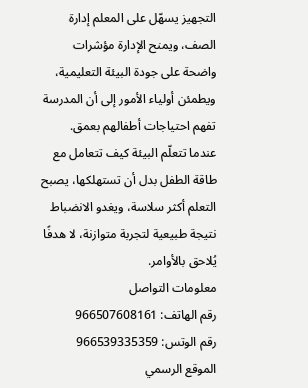التجهيز يسهّل على المعلم إدارة الصف، ويمنح الإدارة مؤشرات واضحة على جودة البيئة التعليمية، ويطمئن أولياء الأمور إلى أن المدرسة تفهم احتياجات أطفالهم بعمق.
عندما تتعلّم البيئة كيف تتعامل مع طاقة الطفل بدل أن تستهلكها، يصبح التعلم أكثر سلاسة، ويغدو الانضباط نتيجة طبيعية لتجربة متوازنة، لا هدفًا يُلاحق بالأوامر.
معلومات التواصل
رقم الهاتف: 966507608161
رقم الوتس: 966539335359
الموقع الرسمي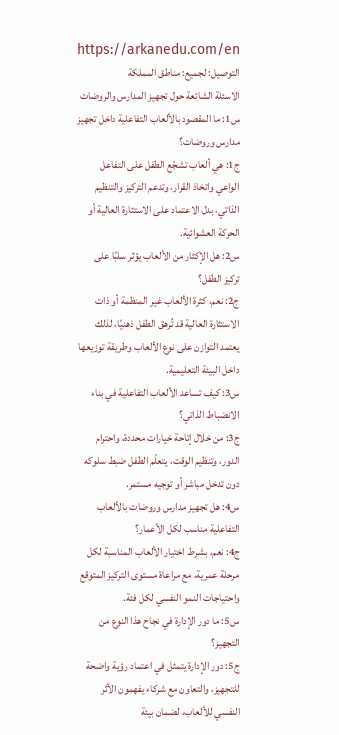https://arkanedu.com/en
التوصيل: لجميع: مناطق المملكة
الاسئلة الشائعة حول تجهيز المدارس والروضات
س1: ما المقصود بالألعاب التفاعلية داخل تجهيز مدارس وروضات؟
ج1: هي ألعاب تشجّع الطفل على التفاعل الواعي واتخاذ القرار، وتدعم التركيز والتنظيم الذاتي، بدل الاعتماد على الاستثارة العالية أو الحركة العشوائية.
س2: هل الإكثار من الألعاب يؤثر سلبًا على تركيز الطفل؟
ج2: نعم، كثرة الألعاب غير المنظمة أو ذات الاستثارة العالية قد تُرهق الطفل ذهنيًا، لذلك يعتمد التوازن على نوع الألعاب وطريقة توزيعها داخل البيئة التعليمية.
س3: كيف تساعد الألعاب التفاعلية في بناء الانضباط الذاتي؟
ج3: من خلال إتاحة خيارات محددة، واحترام الدور، وتنظيم الوقت، يتعلّم الطفل ضبط سلوكه دون تدخل مباشر أو توجيه مستمر.
س4: هل تجهيز مدارس وروضات بالألعاب التفاعلية مناسب لكل الأعمار؟
ج4: نعم، بشرط اختيار الألعاب المناسبة لكل مرحلة عمرية، مع مراعاة مستوى التركيز المتوقع واحتياجات النمو النفسي لكل فئة.
س5: ما دور الإدارة في نجاح هذا النوع من التجهيز؟
ج5: دور الإدارة يتمثل في اعتماد رؤية واضحة للتجهيز، والتعاون مع شركاء يفهمون الأثر النفسي للألعاب، لضمان بيئة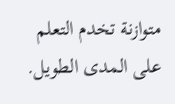متوازنة تخدم التعلم على المدى الطويل.